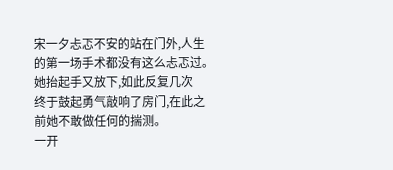宋一夕忐忑不安的站在门外,人生的第一场手术都没有这么忐忑过。
她抬起手又放下,如此反复几次
终于鼓起勇气敲响了房门,在此之前她不敢做任何的揣测。
一开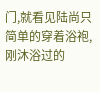门,就看见陆尚只简单的穿着浴袍,刚沐浴过的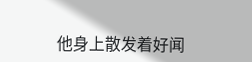他身上散发着好闻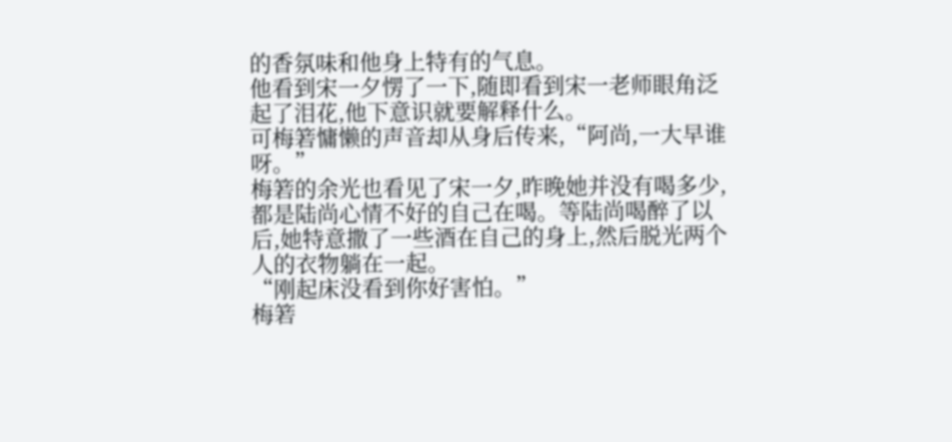的香氛味和他身上特有的气息。
他看到宋一夕愣了一下,随即看到宋一老师眼角泛起了泪花,他下意识就要解释什么。
可梅箬慵懒的声音却从身后传来,“阿尚,一大早谁呀。”
梅箬的余光也看见了宋一夕,昨晚她并没有喝多少,都是陆尚心情不好的自己在喝。等陆尚喝醉了以后,她特意撒了一些酒在自己的身上,然后脱光两个人的衣物躺在一起。
“刚起床没看到你好害怕。”
梅箬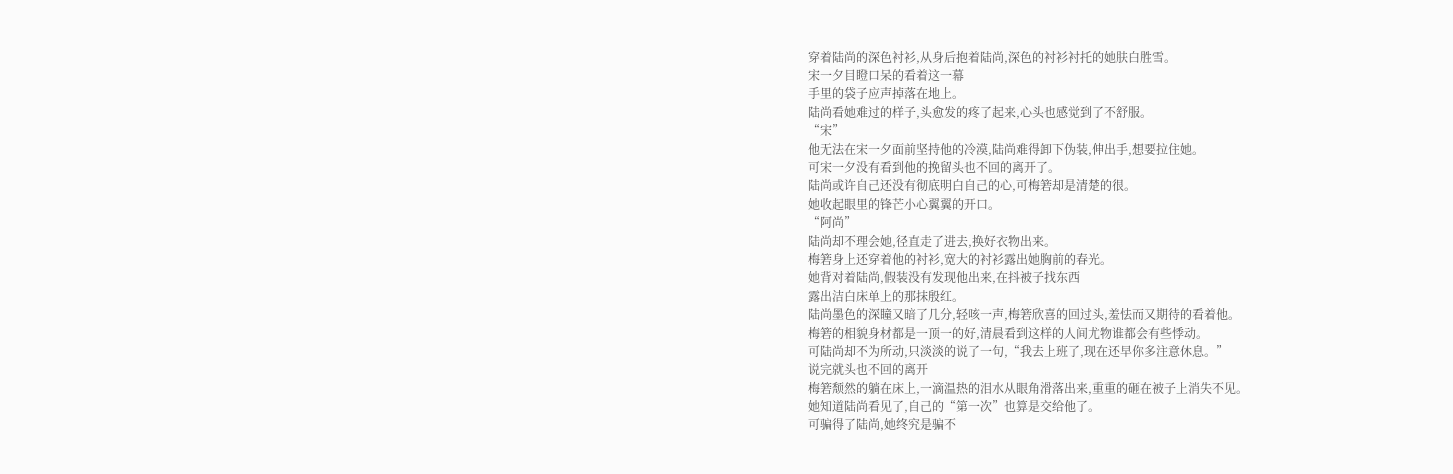穿着陆尚的深色衬衫,从身后抱着陆尚,深色的衬衫衬托的她肤白胜雪。
宋一夕目瞪口呆的看着这一幕
手里的袋子应声掉落在地上。
陆尚看她难过的样子,头愈发的疼了起来,心头也感觉到了不舒服。
“宋”
他无法在宋一夕面前坚持他的冷漠,陆尚难得卸下伪装,伸出手,想要拉住她。
可宋一夕没有看到他的挽留头也不回的离开了。
陆尚或许自己还没有彻底明白自己的心,可梅箬却是清楚的很。
她收起眼里的锋芒小心翼翼的开口。
“阿尚”
陆尚却不理会她,径直走了进去,换好衣物出来。
梅箬身上还穿着他的衬衫,宽大的衬衫露出她胸前的春光。
她背对着陆尚,假装没有发现他出来,在抖被子找东西
露出洁白床单上的那抹殷红。
陆尚墨色的深瞳又暗了几分,轻咳一声,梅箬欣喜的回过头,羞怯而又期待的看着他。
梅箬的相貌身材都是一顶一的好,清晨看到这样的人间尤物谁都会有些悸动。
可陆尚却不为所动,只淡淡的说了一句,“我去上班了,现在还早你多注意休息。”
说完就头也不回的离开
梅箬颓然的躺在床上,一滴温热的泪水从眼角滑落出来,重重的砸在被子上消失不见。
她知道陆尚看见了,自己的“第一次”也算是交给他了。
可骗得了陆尚,她终究是骗不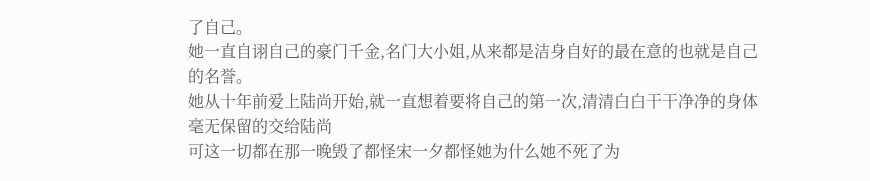了自己。
她一直自诩自己的豪门千金,名门大小姐,从来都是洁身自好的最在意的也就是自己的名誉。
她从十年前爱上陆尚开始,就一直想着要将自己的第一次,清清白白干干净净的身体毫无保留的交给陆尚
可这一切都在那一晚毁了都怪宋一夕都怪她为什么她不死了为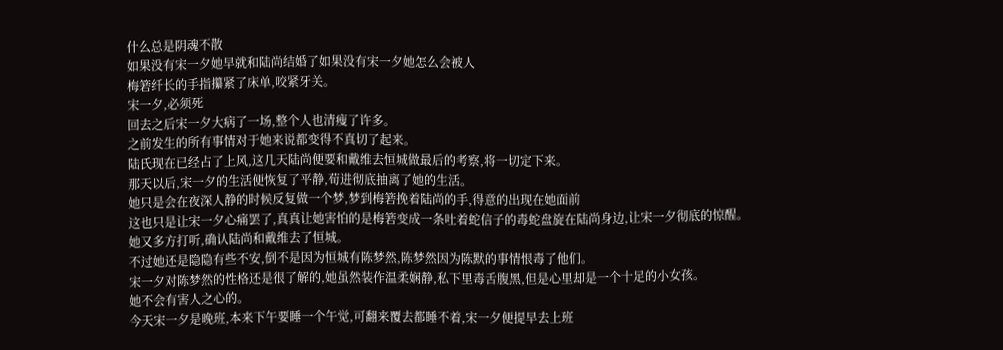什么总是阴魂不散
如果没有宋一夕她早就和陆尚结婚了如果没有宋一夕她怎么会被人
梅箬纤长的手指攥紧了床单,咬紧牙关。
宋一夕,必须死
回去之后宋一夕大病了一场,整个人也清瘦了许多。
之前发生的所有事情对于她来说都变得不真切了起来。
陆氏现在已经占了上风,这几天陆尚便要和戴维去恒城做最后的考察,将一切定下来。
那天以后,宋一夕的生活便恢复了平静,荀进彻底抽离了她的生活。
她只是会在夜深人静的时候反复做一个梦,梦到梅箬挽着陆尚的手,得意的出现在她面前
这也只是让宋一夕心痛罢了,真真让她害怕的是梅箬变成一条吐着蛇信子的毒蛇盘旋在陆尚身边,让宋一夕彻底的惊醒。
她又多方打听,确认陆尚和戴维去了恒城。
不过她还是隐隐有些不安,倒不是因为恒城有陈梦然,陈梦然因为陈默的事情恨毒了他们。
宋一夕对陈梦然的性格还是很了解的,她虽然装作温柔娴静,私下里毒舌腹黑,但是心里却是一个十足的小女孩。
她不会有害人之心的。
今天宋一夕是晚班,本来下午要睡一个午觉,可翻来覆去都睡不着,宋一夕便提早去上班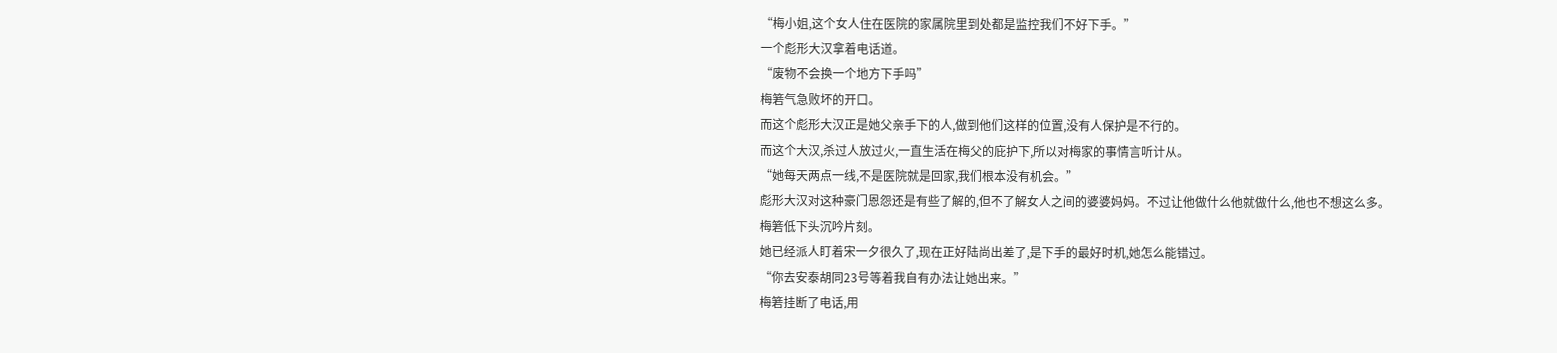“梅小姐,这个女人住在医院的家属院里到处都是监控我们不好下手。”
一个彪形大汉拿着电话道。
“废物不会换一个地方下手吗”
梅箬气急败坏的开口。
而这个彪形大汉正是她父亲手下的人,做到他们这样的位置,没有人保护是不行的。
而这个大汉,杀过人放过火,一直生活在梅父的庇护下,所以对梅家的事情言听计从。
“她每天两点一线,不是医院就是回家,我们根本没有机会。”
彪形大汉对这种豪门恩怨还是有些了解的,但不了解女人之间的婆婆妈妈。不过让他做什么他就做什么,他也不想这么多。
梅箬低下头沉吟片刻。
她已经派人盯着宋一夕很久了,现在正好陆尚出差了,是下手的最好时机,她怎么能错过。
“你去安泰胡同23号等着我自有办法让她出来。”
梅箬挂断了电话,用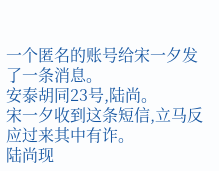一个匿名的账号给宋一夕发了一条消息。
安泰胡同23号,陆尚。
宋一夕收到这条短信,立马反应过来其中有诈。
陆尚现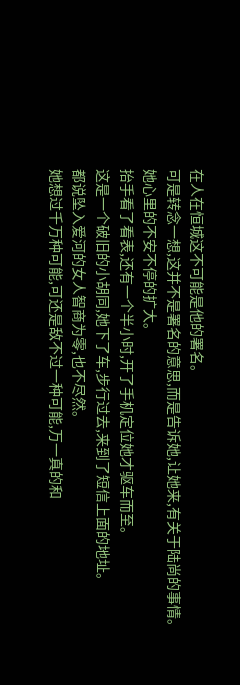在人在恒城这不可能是他的署名。
可是转念一想,这并不是署名的意思,而是告诉她,让她来,有关于陆尚的事情。
她心里的不安不停的扩大。
抬手看了看表,还有一个半小时,开了手机定位她才驱车而至。
这是一个破旧的小胡同,她下了车,步行过去,来到了短信上面的地址。
都说坠入爱河的女人智商为零,也不尽然。
她想过千万种可能,可还是敌不过一种可能,万一真的和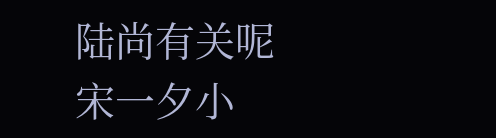陆尚有关呢
宋一夕小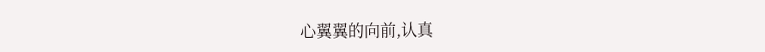心翼翼的向前,认真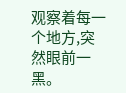观察着每一个地方,突然眼前一黑。